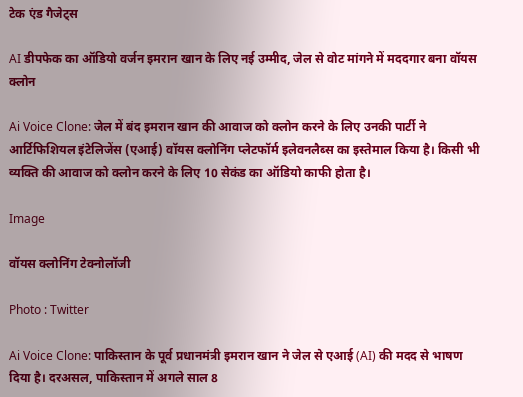टेक एंड गैजेट्स

AI डीपफेक का ऑडियो वर्जन इमरान खान के लिए नई उम्मीद, जेल से वोट मांगने में मददगार बना वॉयस क्लोन

Ai Voice Clone: जेल में बंद इमरान खान की आवाज को क्लोन करने के लिए उनकी पार्टी ने आर्टिफिशियल इंटेलिजेंस (एआई) वॉयस क्लोनिंग प्लेटफॉर्म इलेवनलैब्स का इस्तेमाल किया है। किसी भी व्यक्ति की आवाज को क्लोन करने के लिए 10 सेकंड का ऑडियो काफी होता है।

Image

वॉयस क्लोनिंग टेक्नोलॉजी

Photo : Twitter

Ai Voice Clone: पाकिस्तान के पूर्व प्रधानमंत्री इमरान खान ने जेल से एआई (AI) की मदद से भाषण दिया है। दरअसल, पाकिस्तान में अगले साल 8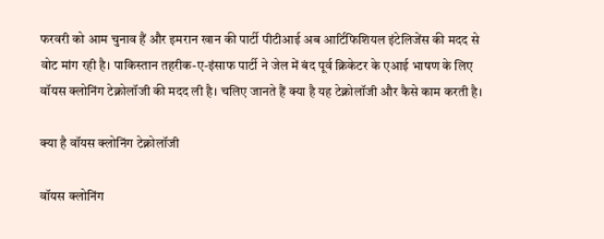फरवरी को आम चुनाव हैं और इमरान खान की पार्टी पीटीआई अब आर्टिफिशियल इंटेलिजेंस की मदद से वोट मांग रही है। पाकिस्तान तहरीक-ए-इंसाफ पार्टी ने जेल में बंद पूर्व क्रिकेटर के एआई भाषण के लिए वॉयस क्लोनिंग टेक्नोलॉजी की मदद ली है। चलिए जानते हैं क्या है यह टेक्नोलॉजी और कैसे काम करती है।

क्या है वॉयस क्लोनिंग टेक्नोलॉजी

वॉयस क्लोनिंग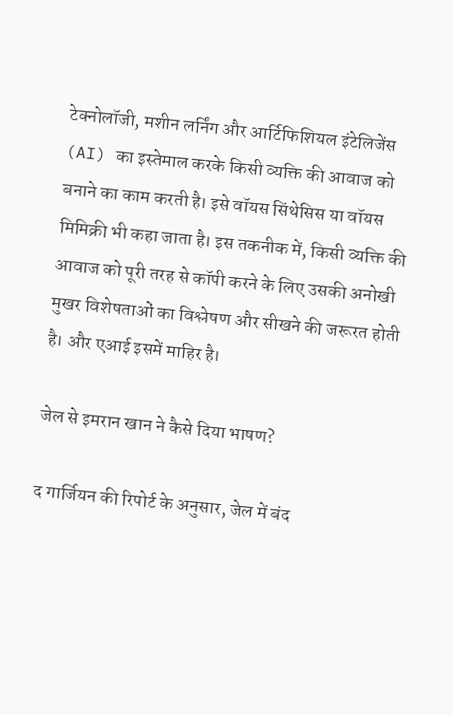टेक्नोलॉजी, मशीन लर्निंग और आर्टिफिशियल इंटेलिजेंस (AI) का इस्तेमाल करके किसी व्यक्ति की आवाज को बनाने का काम करती है। इसे वॉयस सिंथेसिस या वॉयस मिमिक्री भी कहा जाता है। इस तकनीक में, किसी व्यक्ति की आवाज को पूरी तरह से कॉपी करने के लिए उसकी अनोखी मुखर विशेषताओं का विश्लेषण और सीखने की जरूरत होती है। और एआई इसमें माहिर है।

जेल से इमरान खान ने कैसे दिया भाषण?

द गार्जियन की रिपोर्ट के अनुसार, जेल में बंद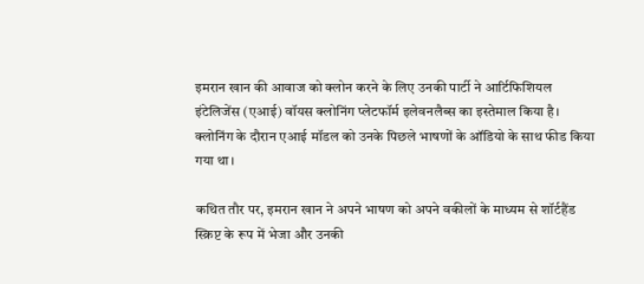इमरान खान की आवाज को क्लोन करने के लिए उनकी पार्टी ने आर्टिफिशियल इंटेलिजेंस (एआई) वॉयस क्लोनिंग प्लेटफॉर्म इलेवनलैब्स का इस्तेमाल किया है। क्लोनिंग के दौरान एआई मॉडल को उनके पिछले भाषणों के ऑडियो के साथ फीड किया गया था।

कथित तौर पर, इमरान खान ने अपने भाषण को अपने वकीलों के माध्यम से शॉर्टहैंड स्क्रिप्ट के रूप में भेजा और उनकी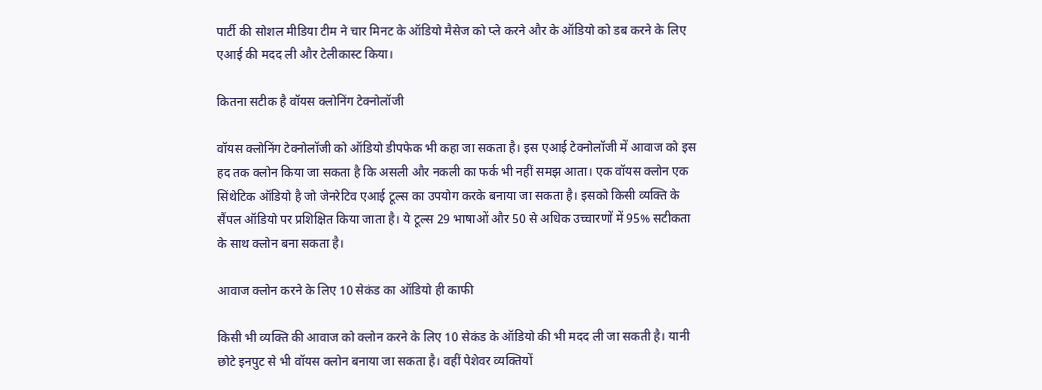पार्टी की सोशल मीडिया टीम ने चार मिनट के ऑडियो मैसेज को प्ले करने और के ऑडियो को डब करने के लिए एआई की मदद ली और टेलीकास्ट किया।

कितना सटीक है वॉयस क्लोनिंग टेक्नोलॉजी

वॉयस क्लोनिंग टेक्नोलॉजी को ऑडियो डीपफेक भी कहा जा सकता है। इस एआई टेक्नोलॉजी में आवाज को इस हद तक क्लोन किया जा सकता है कि असली और नकली का फर्क भी नहीं समझ आता। एक वॉयस क्लोन एक सिंथेटिक ऑडियो है जो जेनरेटिव एआई टूल्स का उपयोग करके बनाया जा सकता है। इसको किसी व्यक्ति के सैंपल ऑडियो पर प्रशिक्षित किया जाता है। ये टूल्स 29 भाषाओं और 50 से अधिक उच्चारणों में 95% सटीकता के साथ क्लोन बना सकता है।

आवाज क्लोन करने के लिए 10 सेकंड का ऑडियो ही काफी

किसी भी व्यक्ति की आवाज को क्लोन करने के लिए 10 सेकंड के ऑडियो की भी मदद ली जा सकती है। यानी छोटे इनपुट से भी वॉयस क्लोन बनाया जा सकता है। वहीं पेशेवर व्यक्तियों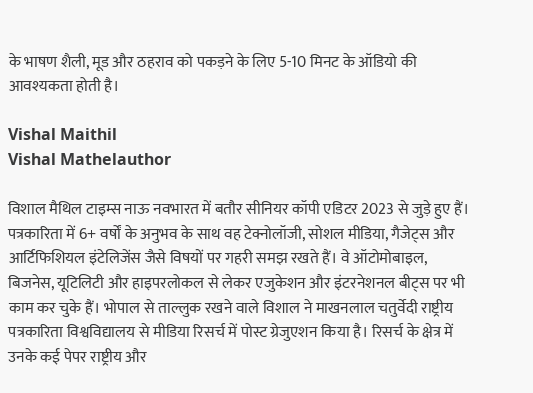के भाषण शैली, मूड और ठहराव को पकड़ने के लिए 5-10 मिनट के ऑडियो की आवश्यकता होती है।

Vishal Maithil
Vishal Mathelauthor

विशाल मैथिल टाइम्स नाऊ नवभारत में बतौर सीनियर कॉपी एडिटर 2023 से जुड़े हुए हैं। पत्रकारिता में 6+ वर्षों के अनुभव के साथ वह टेक्नोलॉजी, सोशल मीडिया, गैजेट्स और आर्टिफिशियल इंटेलिजेंस जैसे विषयों पर गहरी समझ रखते हैं। वे ऑटोमोबाइल, बिजनेस, यूटिलिटी और हाइपरलोकल से लेकर एजुकेशन और इंटरनेशनल बीट्स पर भी काम कर चुके हैं। भोपाल से ताल्लुक रखने वाले विशाल ने माखनलाल चतुर्वेदी राष्ट्रीय पत्रकारिता विश्वविद्यालय से मीडिया रिसर्च में पोस्ट ग्रेजुएशन किया है। रिसर्च के क्षेत्र में उनके कई पेपर राष्ट्रीय और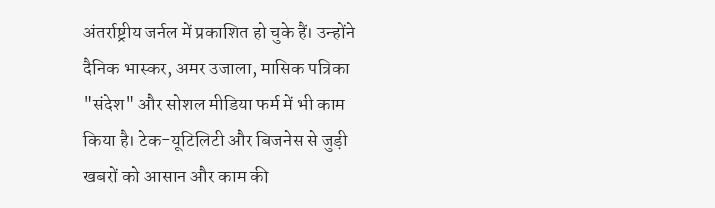अंतर्राष्ट्रीय जर्नल में प्रकाशित हो चुके हैं। उन्होंने दैनिक भास्कर, अमर उजाला, मासिक पत्रिका "संदेश" और सोशल मीडिया फर्म में भी काम किया है। टेक-यूटिलिटी और बिजनेस से जुड़ी खबरों को आसान और काम की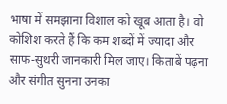भाषा में समझाना विशाल को खूब आता है। वो कोशिश करते हैं कि कम शब्दों में ज्यादा और साफ-सुथरी जानकारी मिल जाए। किताबें पढ़ना और संगीत सुनना उनका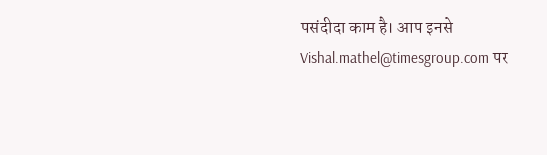पसंदीदा काम है। आप इनसे Vishal.mathel@timesgroup.com पर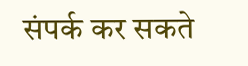संपर्क कर सकते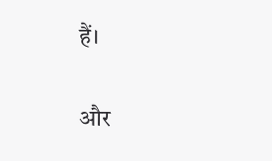हैं।

और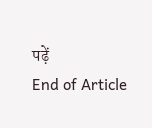पढ़ें
End of Article